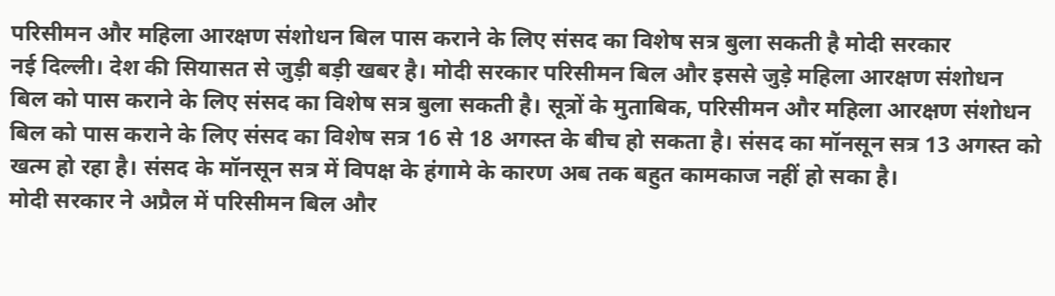परिसीमन और महिला आरक्षण संशोधन बिल पास कराने के लिए संसद का विशेष सत्र बुला सकती है मोदी सरकार
नई दिल्ली। देश की सियासत से जुड़ी बड़ी खबर है। मोदी सरकार परिसीमन बिल और इससे जुड़े महिला आरक्षण संशोधन बिल को पास कराने के लिए संसद का विशेष सत्र बुला सकती है। सूत्रों के मुताबिक, परिसीमन और महिला आरक्षण संशोधन बिल को पास कराने के लिए संसद का विशेष सत्र 16 से 18 अगस्त के बीच हो सकता है। संसद का मॉनसून सत्र 13 अगस्त को खत्म हो रहा है। संसद के मॉनसून सत्र में विपक्ष के हंगामे के कारण अब तक बहुत कामकाज नहीं हो सका है।
मोदी सरकार ने अप्रैल में परिसीमन बिल और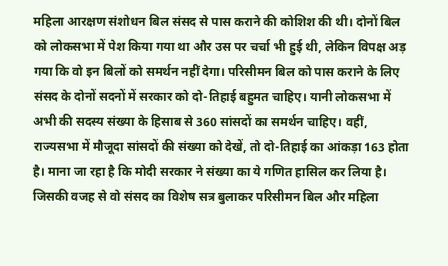महिला आरक्षण संशोधन बिल संसद से पास कराने की कोशिश की थी। दोनों बिल को लोकसभा में पेश किया गया था और उस पर चर्चा भी हुई थी, लेकिन विपक्ष अड़ गया कि वो इन बिलों को समर्थन नहीं देगा। परिसीमन बिल को पास कराने के लिए संसद के दोनों सदनों में सरकार को दो-तिहाई बहुमत चाहिए। यानी लोकसभा में अभी की सदस्य संख्या के हिसाब से 360 सांसदों का समर्थन चाहिए। वहीं, राज्यसभा में मौजूदा सांसदों की संख्या को देखें, तो दो-तिहाई का आंकड़ा 163 होता है। माना जा रहा है कि मोदी सरकार ने संख्या का ये गणित हासिल कर लिया है। जिसकी वजह से वो संसद का विशेष सत्र बुलाकर परिसीमन बिल और महिला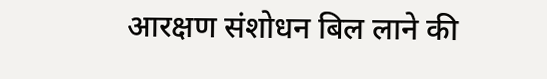आरक्षण संशोधन बिल लाने की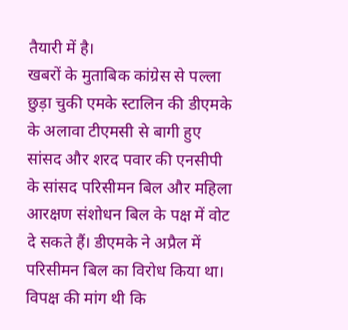तैयारी में है।
खबरों के मुताबिक कांग्रेस से पल्ला छुड़ा चुकी एमके स्टालिन की डीएमके के अलावा टीएमसी से बागी हुए सांसद और शरद पवार की एनसीपी के सांसद परिसीमन बिल और महिला आरक्षण संशोधन बिल के पक्ष में वोट दे सकते हैं। डीएमके ने अप्रैल में परिसीमन बिल का विरोध किया था। विपक्ष की मांग थी कि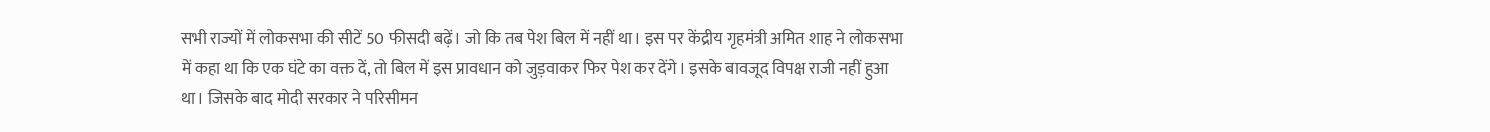सभी राज्यों में लोकसभा की सीटें 50 फीसदी बढ़ें। जो कि तब पेश बिल में नहीं था। इस पर केंद्रीय गृहमंत्री अमित शाह ने लोकसभा में कहा था कि एक घंटे का वक्त दें, तो बिल में इस प्रावधान को जुड़वाकर फिर पेश कर देंगे। इसके बावजूद विपक्ष राजी नहीं हुआ था। जिसके बाद मोदी सरकार ने परिसीमन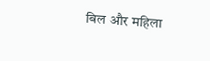बिल और महिला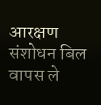आरक्षण संशोधन बिल वापस ले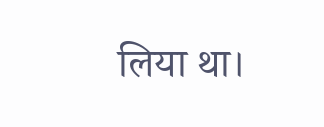लिया था।